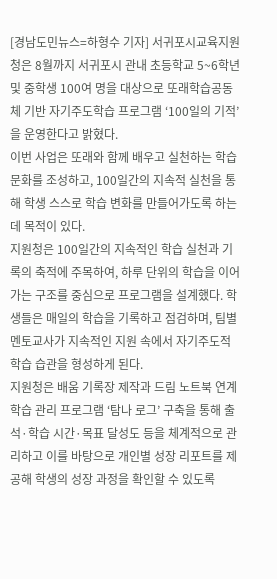[경남도민뉴스=하형수 기자] 서귀포시교육지원청은 8월까지 서귀포시 관내 초등학교 5~6학년 및 중학생 100여 명을 대상으로 또래학습공동체 기반 자기주도학습 프로그램 ‘100일의 기적’을 운영한다고 밝혔다.
이번 사업은 또래와 함께 배우고 실천하는 학습 문화를 조성하고, 100일간의 지속적 실천을 통해 학생 스스로 학습 변화를 만들어가도록 하는 데 목적이 있다.
지원청은 100일간의 지속적인 학습 실천과 기록의 축적에 주목하여, 하루 단위의 학습을 이어가는 구조를 중심으로 프로그램을 설계했다. 학생들은 매일의 학습을 기록하고 점검하며, 팀별 멘토교사가 지속적인 지원 속에서 자기주도적 학습 습관을 형성하게 된다.
지원청은 배움 기록장 제작과 드림 노트북 연계 학습 관리 프로그램 ‘탐나 로그’ 구축을 통해 출석·학습 시간·목표 달성도 등을 체계적으로 관리하고 이를 바탕으로 개인별 성장 리포트를 제공해 학생의 성장 과정을 확인할 수 있도록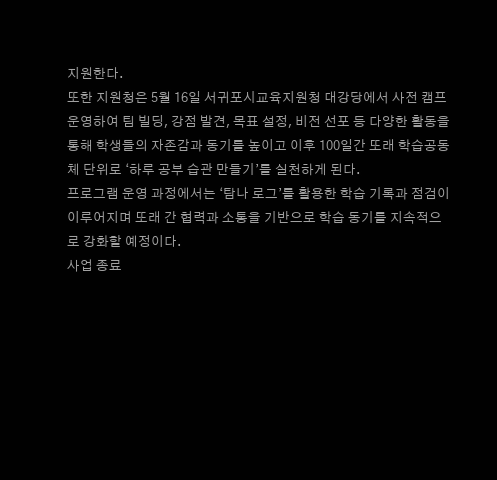지원한다.
또한 지원청은 5월 16일 서귀포시교육지원청 대강당에서 사전 캠프 운영하여 팀 빌딩, 강점 발견, 목표 설정, 비전 선포 등 다양한 활동을 통해 학생들의 자존감과 동기를 높이고 이후 100일간 또래 학습공동체 단위로 ‘하루 공부 습관 만들기’를 실천하게 된다.
프로그램 운영 과정에서는 ‘탐나 로그’를 활용한 학습 기록과 점검이 이루어지며 또래 간 협력과 소통을 기반으로 학습 동기를 지속적으로 강화할 예정이다.
사업 종료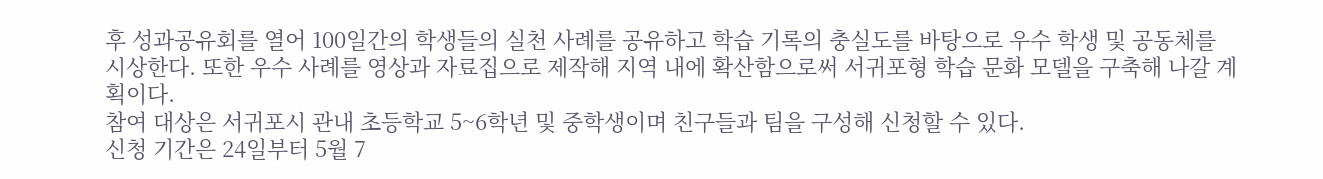후 성과공유회를 열어 100일간의 학생들의 실천 사례를 공유하고 학습 기록의 충실도를 바탕으로 우수 학생 및 공동체를 시상한다. 또한 우수 사례를 영상과 자료집으로 제작해 지역 내에 확산함으로써 서귀포형 학습 문화 모델을 구축해 나갈 계획이다.
참여 대상은 서귀포시 관내 초등학교 5~6학년 및 중학생이며 친구들과 팀을 구성해 신청할 수 있다.
신청 기간은 24일부터 5월 7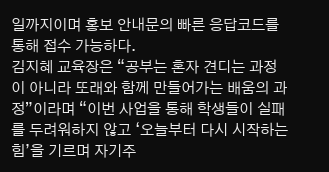일까지이며 홍보 안내문의 빠른 응답코드를 통해 접수 가능하다.
김지혜 교육장은 “공부는 혼자 견디는 과정이 아니라 또래와 함께 만들어가는 배움의 과정”이라며 “이번 사업을 통해 학생들이 실패를 두려워하지 않고 ‘오늘부터 다시 시작하는 힘’을 기르며 자기주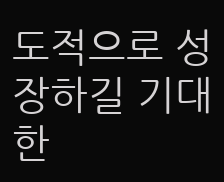도적으로 성장하길 기대한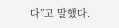다”고 말했다.